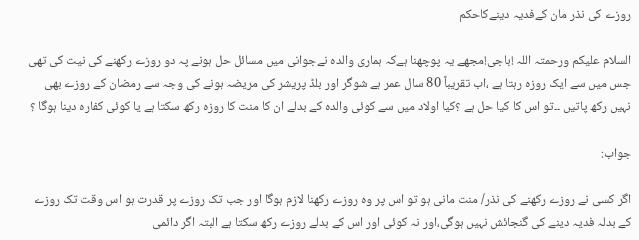روزے کی نذر مان کےفدیہ دینےکاحکم

السلام علیکم ورحمتہ اللہ !باجی!مجھے یہ پوچھنا ہےکہ ہماری والدہ نےجوانی میں مسائل حل ہونے پہ دو روزے رکھنے کی نیت کی تھی جس میں سے ایک روزہ رہتا ہے ،اب تقریباً 80 سال عمر ہے شوگر اور بلڈ پریشر کی مریضہ ہونے کی وجہ سے رمضان کے روزے بھی نہیں رکھ پاتیں ۔۔تو اس کا کیا حل ہے ؟کیا اولاد میں سے کوئی والدہ کے بدلے ان کا منت کا روزہ رکھ سکتا ہے یا کوئی کفارہ دینا ہوگا ؟

جواب:

اگر کسی نے روزے رکھنے کی نذر/ منت مانی ہو تو اس پر وہ روزے رکھنا لازم ہوگا اور جب تک روزے پر قدرت ہو اس وقت تک روزے کے بدلہ فدیہ دینے کی گنجائش نہیں ہوگی،اور نہ کوئی اور اس کے بدلے روزے رکھ سکتا ہے البتہ اگر دائمی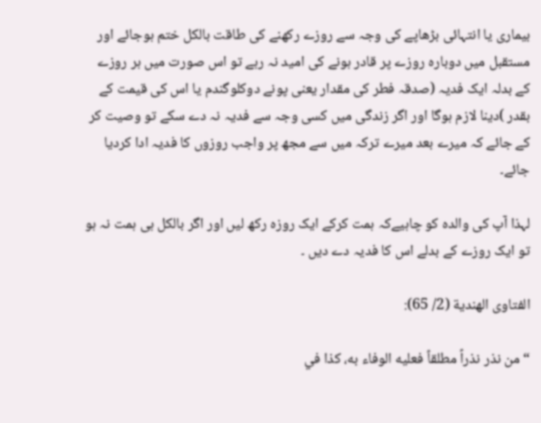بیماری یا انتہائی بڑھاپے کی وجہ سے روزے رکھنے کی طاقت بالکل ختم ہوجائے اور مستقبل میں دوبارہ روزے پر قادر ہونے کی امید نہ رہے تو اس صورت میں ہر روزے کے بدلہ ایک فدیہ (صدقہ فطر کی مقدار یعنی پونے دوکلوگندم یا اس کی قیمت کے بقدر )دینا لازم ہوگا اور اگر زندگی میں کسی وجہ سے فدیہ نہ دے سکے تو وصیت کر کے جائے کہ میرے بعد میرے ترکہ میں سے مجھ پر واجب روزوں کا فدیہ ادا کردیا جائے۔

لہذا آپ کی والدہ کو چاہیےکہ ہمت کرکے ایک روزہ رکھ لیں اور اگر بالکل ہی ہمت نہ ہو تو ایک روزے کے بدلے اس کا فدیہ دے دیں ۔

الفتاوى الهندية (2/ 65):

“من نذر نذراً مطلقاً فعليه الوفاء به، كذا في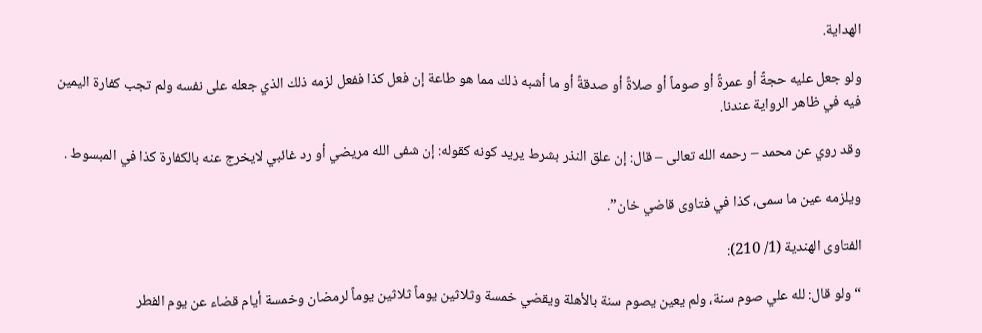الهداية.

ولو جعل عليه حجةً أو عمرةً أو صوماً أو صلاةً أو صدقةً أو ما أشبه ذلك مما هو طاعة إن فعل كذا ففعل لزمه ذلك الذي جعله على نفسه ولم تجب كفارة اليمين فيه في ظاهر الرواية عندنا.

وقد روي عن محمد – رحمه الله تعالى – قال: إن علق النذر بشرط يريد كونه كقوله: إن شفى الله مريضي أو رد غائبي لايخرج عنه بالكفارة كذا في المبسوط .

ويلزمه عين ما سمى، كذا في فتاوى قاضي خان”.

الفتاوى الهندية (1/ 210):

“ولو قال: لله علي صوم سنة، ولم يعين يصوم سنة بالأهلة ويقضي خمسة وثلاثين يوماً ثلاثين يوماً لرمضان وخمسة أيام قضاء عن يوم الفطر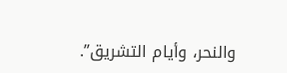والنحر، وأيام التشريق”.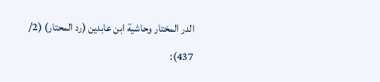الدر المختار وحاشية ابن عابدين (رد المحتار) (2/ 437):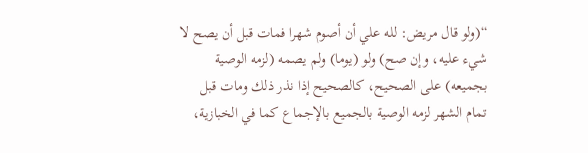“(ولو قال مريض: لله علي أن أصوم شهرا فمات قبل أن يصح لا شيء عليه، وإن صح) ولو (يوما) ولم يصمه (لزمه الوصية بجميعه) على الصحيح، كالصحيح إذا نذر ذلك ومات قبل تمام الشهر لزمه الوصية بالجميع بالإجماع كما في الخبازية،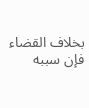بخلاف القضاء فإن سببه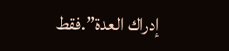إدراك العدة”.فقط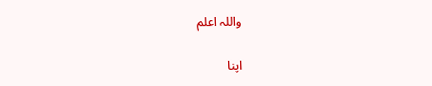واللہ اعلم

اپنا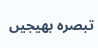تبصرہ بھیجیں